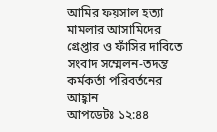আমির ফয়সাল হত্যা মামলার আসামিদের গ্রেপ্তার ও ফাঁসির দাবিতে সংবাদ সম্মেলন-তদন্ত কর্মকর্তা পরিবর্তনের আহ্বান
আপডেটঃ ১২:৪৪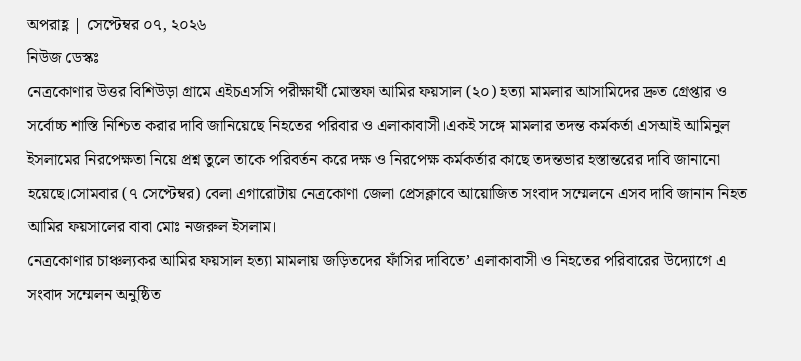অপরাহ্ণ | সেপ্টেম্বর ০৭, ২০২৬
নিউজ ডেস্কঃ
নেত্রকোণার উত্তর বিশিউড়া গ্রামে এইচএসসি পরীক্ষার্থী মোস্তফা আমির ফয়সাল (২০) হত্যা মামলার আসামিদের দ্রুত গ্রেপ্তার ও সর্বোচ্চ শাস্তি নিশ্চিত করার দাবি জানিয়েছে নিহতের পরিবার ও এলাকাবাসী।একই সঙ্গে মামলার তদন্ত কর্মকর্তা এসআই আমিনুল ইসলামের নিরপেক্ষতা নিয়ে প্রশ্ন তুলে তাকে পরিবর্তন করে দক্ষ ও নিরপেক্ষ কর্মকর্তার কাছে তদন্তভার হস্তান্তরের দাবি জানানো হয়েছে।সোমবার (৭ সেপ্টেম্বর) বেলা এগারোটায় নেত্রকোণা জেলা প্রেসক্লাবে আয়োজিত সংবাদ সম্মেলনে এসব দাবি জানান নিহত আমির ফয়সালের বাবা মোঃ নজরুল ইসলাম।
নেত্রকোণার চাঞ্চল্যকর আমির ফয়সাল হত্যা মামলায় জড়িতদের ফাঁসির দাবিতে’ এলাকাবাসী ও নিহতের পরিবারের উদ্যোগে এ সংবাদ সম্মেলন অনুষ্ঠিত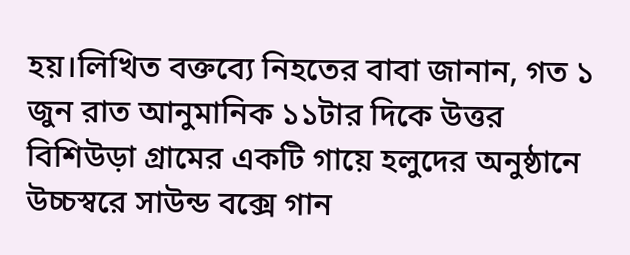হয়।লিখিত বক্তব্যে নিহতের বাবা জানান, গত ১ জুন রাত আনুমানিক ১১টার দিকে উত্তর বিশিউড়া গ্রামের একটি গায়ে হলুদের অনুষ্ঠানে উচ্চস্বরে সাউন্ড বক্সে গান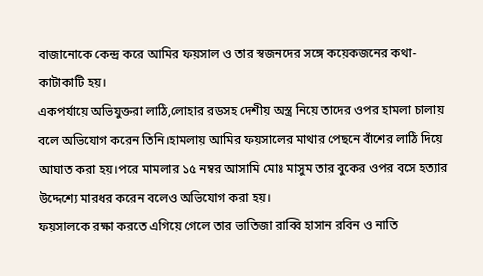বাজানোকে কেন্দ্র করে আমির ফয়সাল ও তার স্বজনদের সঙ্গে কয়েকজনের কথা-কাটাকাটি হয়।
একপর্যায়ে অভিযুক্তরা লাঠি,লোহার রডসহ দেশীয় অস্ত্র নিয়ে তাদের ওপর হামলা চালায় বলে অভিযোগ করেন তিনি।হামলায় আমির ফয়সালের মাথার পেছনে বাঁশের লাঠি দিয়ে আঘাত করা হয়।পরে মামলার ১৫ নম্বর আসামি মোঃ মাসুম তার বুকের ওপর বসে হত্যার উদ্দেশ্যে মারধর করেন বলেও অভিযোগ করা হয়।
ফয়সালকে রক্ষা করতে এগিয়ে গেলে তার ভাতিজা রাব্বি হাসান রবিন ও নাতি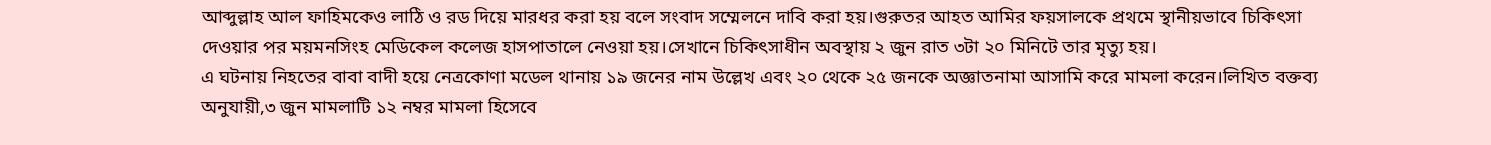আব্দুল্লাহ আল ফাহিমকেও লাঠি ও রড দিয়ে মারধর করা হয় বলে সংবাদ সম্মেলনে দাবি করা হয়।গুরুতর আহত আমির ফয়সালকে প্রথমে স্থানীয়ভাবে চিকিৎসা দেওয়ার পর ময়মনসিংহ মেডিকেল কলেজ হাসপাতালে নেওয়া হয়।সেখানে চিকিৎসাধীন অবস্থায় ২ জুন রাত ৩টা ২০ মিনিটে তার মৃত্যু হয়।
এ ঘটনায় নিহতের বাবা বাদী হয়ে নেত্রকোণা মডেল থানায় ১৯ জনের নাম উল্লেখ এবং ২০ থেকে ২৫ জনকে অজ্ঞাতনামা আসামি করে মামলা করেন।লিখিত বক্তব্য অনুযায়ী,৩ জুন মামলাটি ১২ নম্বর মামলা হিসেবে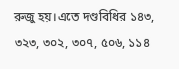রুজু হয়।এতে দণ্ডবিধির ১৪৩, ৩২৩, ৩০২, ৩০৭, ৫০৬, ১১৪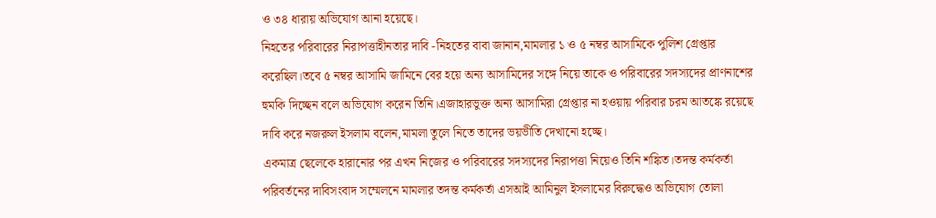ও ৩৪ ধারায় অভিযোগ আনা হয়েছে।
নিহতের পরিবারের নিরাপত্তাহীনতার দাবি -নিহতের বাবা জানান,মামলার ১ ও ৫ নম্বর আসামিকে পুলিশ গ্রেপ্তার করেছিল।তবে ৫ নম্বর আসামি জামিনে বের হয়ে অন্য আসামিদের সঙ্গে নিয়ে তাকে ও পরিবারের সদস্যদের প্রাণনাশের হুমকি দিচ্ছেন বলে অভিযোগ করেন তিনি।এজাহারভুক্ত অন্য আসামিরা গ্রেপ্তার না হওয়ায় পরিবার চরম আতঙ্কে রয়েছে দাবি করে নজরুল ইসলাম বলেন,মামলা তুলে নিতে তাদের ভয়ভীতি দেখানো হচ্ছে।
একমাত্র ছেলেকে হারানোর পর এখন নিজের ও পরিবারের সদস্যদের নিরাপত্তা নিয়েও তিনি শঙ্কিত।তদন্ত কর্মকর্তা পরিবর্তনের দাবিসংবাদ সম্মেলনে মামলার তদন্ত কর্মকর্তা এসআই আমিনুল ইসলামের বিরুদ্ধেও অভিযোগ তোলা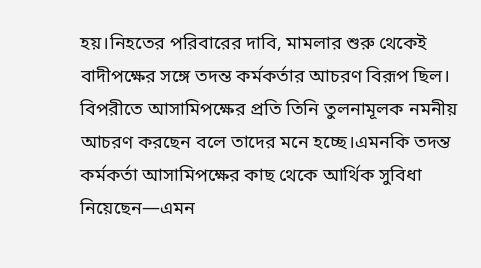হয়।নিহতের পরিবারের দাবি, মামলার শুরু থেকেই বাদীপক্ষের সঙ্গে তদন্ত কর্মকর্তার আচরণ বিরূপ ছিল।
বিপরীতে আসামিপক্ষের প্রতি তিনি তুলনামূলক নমনীয় আচরণ করছেন বলে তাদের মনে হচ্ছে।এমনকি তদন্ত কর্মকর্তা আসামিপক্ষের কাছ থেকে আর্থিক সুবিধা নিয়েছেন—এমন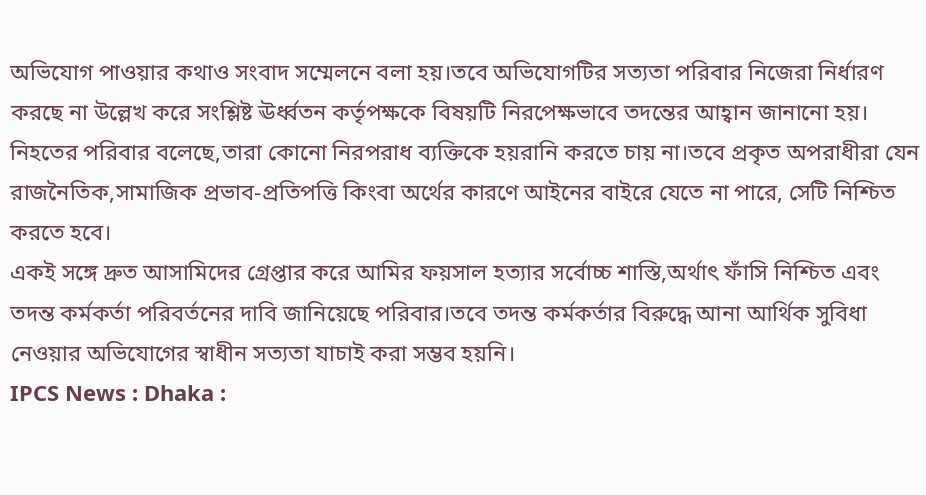অভিযোগ পাওয়ার কথাও সংবাদ সম্মেলনে বলা হয়।তবে অভিযোগটির সত্যতা পরিবার নিজেরা নির্ধারণ করছে না উল্লেখ করে সংশ্লিষ্ট ঊর্ধ্বতন কর্তৃপক্ষকে বিষয়টি নিরপেক্ষভাবে তদন্তের আহ্বান জানানো হয়।
নিহতের পরিবার বলেছে,তারা কোনো নিরপরাধ ব্যক্তিকে হয়রানি করতে চায় না।তবে প্রকৃত অপরাধীরা যেন রাজনৈতিক,সামাজিক প্রভাব-প্রতিপত্তি কিংবা অর্থের কারণে আইনের বাইরে যেতে না পারে, সেটি নিশ্চিত করতে হবে।
একই সঙ্গে দ্রুত আসামিদের গ্রেপ্তার করে আমির ফয়সাল হত্যার সর্বোচ্চ শাস্তি,অর্থাৎ ফাঁসি নিশ্চিত এবং তদন্ত কর্মকর্তা পরিবর্তনের দাবি জানিয়েছে পরিবার।তবে তদন্ত কর্মকর্তার বিরুদ্ধে আনা আর্থিক সুবিধা নেওয়ার অভিযোগের স্বাধীন সত্যতা যাচাই করা সম্ভব হয়নি।
IPCS News : Dhaka :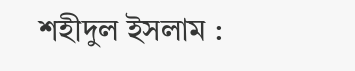শহীদুল ইসলাম :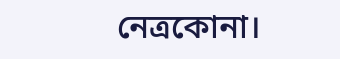নেত্রকোনা।